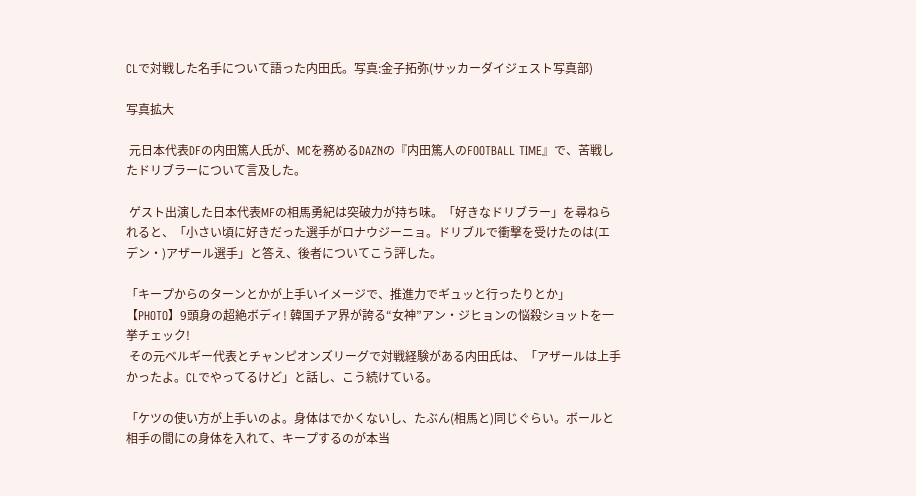CLで対戦した名手について語った内田氏。写真:金子拓弥(サッカーダイジェスト写真部)

写真拡大

 元日本代表DFの内田篤人氏が、MCを務めるDAZNの『内田篤人のFOOTBALL TIME』で、苦戦したドリブラーについて言及した。

 ゲスト出演した日本代表MFの相馬勇紀は突破力が持ち味。「好きなドリブラー」を尋ねられると、「小さい頃に好きだった選手がロナウジーニョ。ドリブルで衝撃を受けたのは(エデン・)アザール選手」と答え、後者についてこう評した。

「キープからのターンとかが上手いイメージで、推進力でギュッと行ったりとか」
【PHOTO】9頭身の超絶ボディ! 韓国チア界が誇る“女神”アン・ジヒョンの悩殺ショットを一挙チェック!
 その元ベルギー代表とチャンピオンズリーグで対戦経験がある内田氏は、「アザールは上手かったよ。CLでやってるけど」と話し、こう続けている。

「ケツの使い方が上手いのよ。身体はでかくないし、たぶん(相馬と)同じぐらい。ボールと相手の間にの身体を入れて、キープするのが本当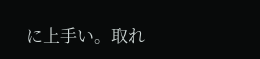に上手い。取れ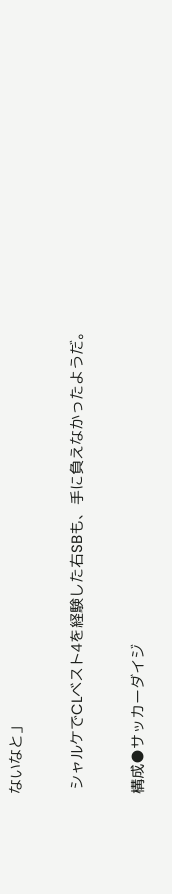ないなと」

 シャルケでCLベスト4を経験した右SBも、手に負えなかったようだ。

構成●サッカーダイジ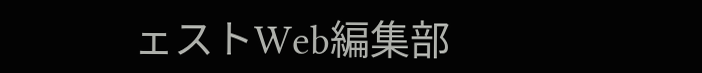ェストWeb編集部